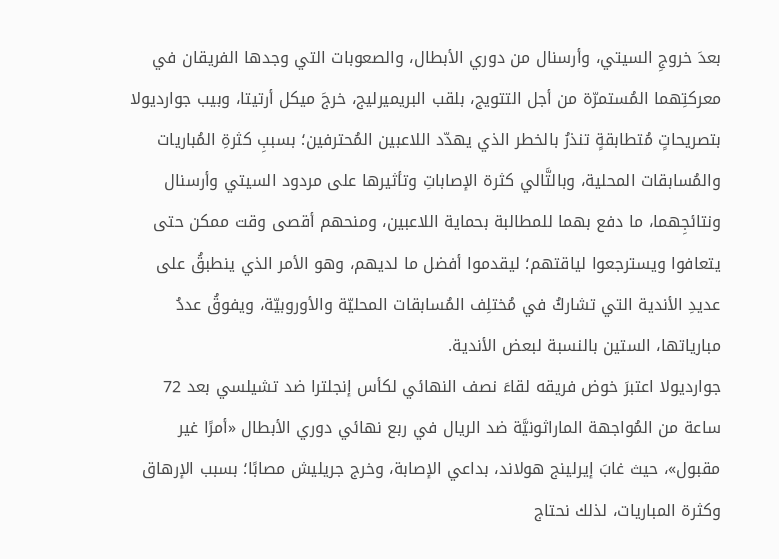بعدَ خروجِ السيتي، وأرسنال من دوري الأبطال، والصعوبات التي وجدها الفريقان في معركتِهما المُستمرّة من أجل التتويج، بلقب البريميرليج، خرجَ ميكل أرتيتا، وبيب جوارديولا بتصريحاتٍ مُتطابقةٍ تنذرُ بالخطر الذي يهدّد اللاعبين المُحترفين؛ بسببِ كثرةِ المُباريات والمُسابقات المحلية، وبالتَّالي كثرة الإصاباتِ وتأثيرها على مردود السيتي وأرسنال ونتائجِهما، ما دفع بهما للمطالبة بحماية اللاعبين، ومنحهم أقصى وقت ممكن حتى يتعافوا ويسترجعوا لياقتهم؛ ليقدموا أفضل ما لديهم، وهو الأمر الذي ينطبقُ على عديدِ الأندية التي تشاركُ في مُختلِف المُسابقات المحليّة والأوروبيّة، ويفوقُ عددُ مبارياتها، الستين بالنسبة لبعض الأندية.
جوارديولا اعتبرَ خوض فريقه لقاءَ نصف النهائي لكأس إنجلترا ضد تشيلسي بعد 72 ساعة من المُواجهة الماراثونيَّة ضد الريال في ربع نهائي دوري الأبطال «أمرًا غير مقبول»، حيث غابَ إيرلينج هولاند، بداعي الإصابة، وخرج جريليش مصابًا؛ بسبب الإرهاق وكثرة المباريات، لذلك نحتاج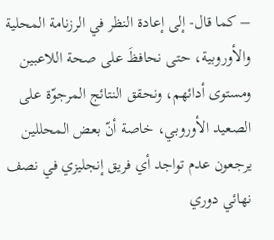– كما قال- إلى إعادة النظر في الرزنامة المحلية والأوروبية، حتى نحافظَ على صحة اللاعبين ومستوى أدائهم، ونحقق النتائج المرجوّة على الصعيد الأوروبي، خاصة أنّ بعض المحللين يرجعون عدم تواجد أي فريق إنجليزي في نصف نهائي دوري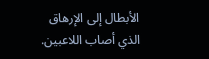الأبطال إلى الإرهاق الذي أصاب اللاعبين.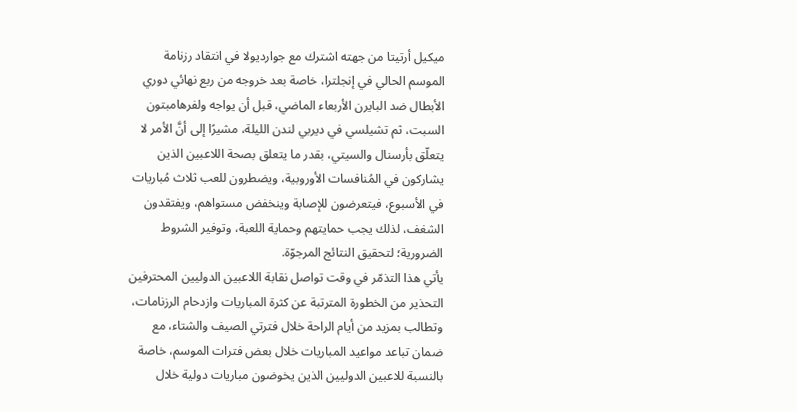ميكيل أرتيتا من جهته اشترك مع جوارديولا في انتقاد رزنامة الموسم الحالي في إنجلترا، خاصة بعد خروجه من ربع نهائي دوري الأبطال ضد البايرن الأربعاء الماضي، قبل أن يواجه ولفرهامبتون السبت، ثم تشيلسي في ديربي لندن الليلة، مشيرًا إلى أنَّ الأمر لا يتعلّق بأرسنال والسيتي، بقدر ما يتعلق بصحة اللاعبين الذين يشاركون في المُنافسات الأوروبية، ويضطرون للعب ثلاث مُباريات في الأسبوع، فيتعرضون للإصابة وينخفض مستواهم، ويفتقدون الشغف، لذلك يجب حمايتهم وحماية اللعبة، وتوفير الشروط الضرورية؛ لتحقيق النتائج المرجوّة.
يأتي هذا التذمّر في وقت تواصل نقابة اللاعبين الدوليين المحترفين التحذير من الخطورة المترتبة عن كثرة المباريات وازدحام الرزنامات، وتطالب بمزيد من أيام الراحة خلال فترتي الصيف والشتاء، مع ضمان تباعد مواعيد المباريات خلال بعض فترات الموسم، خاصة بالنسبة للاعبين الدوليين الذين يخوضون مباريات دولية خلال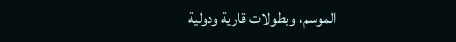الموسم، وبطولات قارية ودولية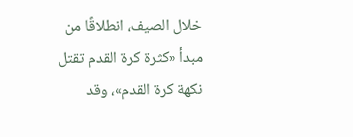خلال الصيف، انطلاقًا من مبدأ «كثرة كرة القدم تقتل نكهة كرة القدم»، وقد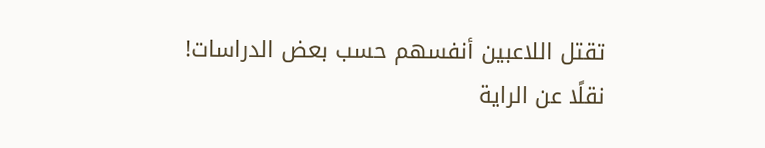تقتل اللاعبين أنفسهم حسب بعض الدراسات!
نقلًا عن الراية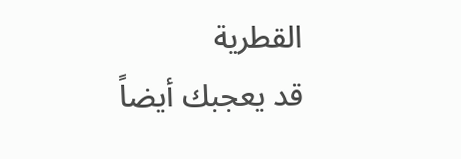القطرية
قد يعجبك أيضاً